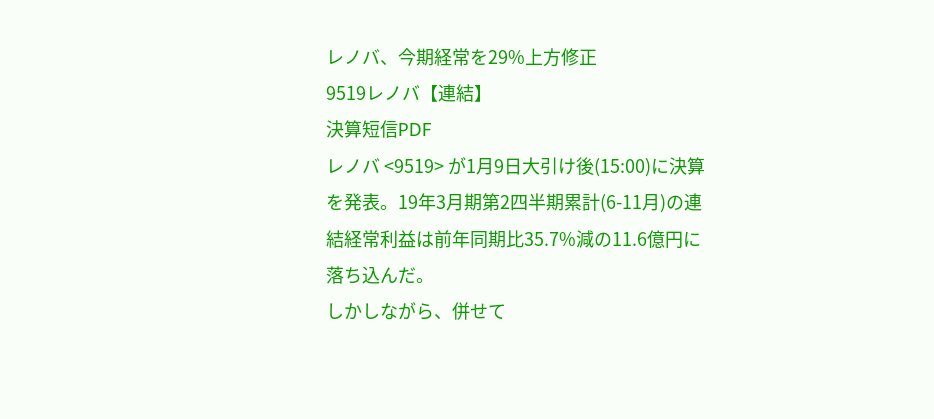レノバ、今期経常を29%上方修正
9519レノバ【連結】
決算短信PDF
レノバ <9519> が1月9日大引け後(15:00)に決算を発表。19年3月期第2四半期累計(6-11月)の連結経常利益は前年同期比35.7%減の11.6億円に落ち込んだ。
しかしながら、併せて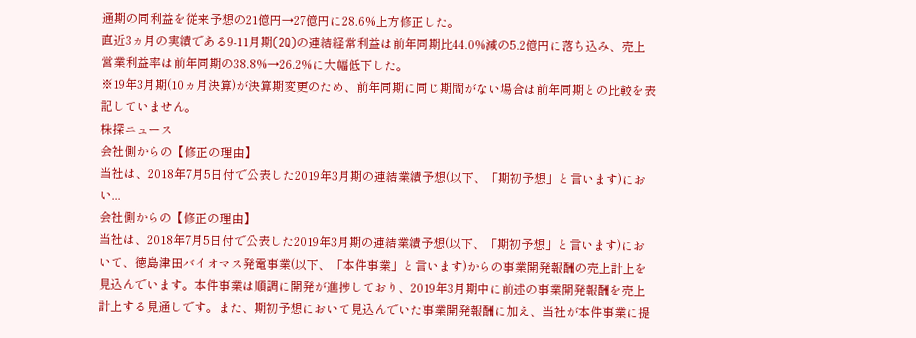通期の同利益を従来予想の21億円→27億円に28.6%上方修正した。
直近3ヵ月の実績である9-11月期(2Q)の連結経常利益は前年同期比44.0%減の5.2億円に落ち込み、売上営業利益率は前年同期の38.8%→26.2%に大幅低下した。
※19年3月期(10ヵ月決算)が決算期変更のため、前年同期に同じ期間がない場合は前年同期との比較を表記していません。
株探ニュース
会社側からの【修正の理由】
当社は、2018年7月5日付で公表した2019年3月期の連結業績予想(以下、「期初予想」と言います)におい...
会社側からの【修正の理由】
当社は、2018年7月5日付で公表した2019年3月期の連結業績予想(以下、「期初予想」と言います)において、徳島津田バイオマス発電事業(以下、「本件事業」と言います)からの事業開発報酬の売上計上を見込んでいます。本件事業は順調に開発が進捗しており、2019年3月期中に前述の事業開発報酬を売上計上する見通しです。また、期初予想において見込んでいた事業開発報酬に加え、当社が本件事業に提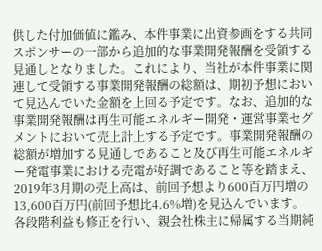供した付加価値に鑑み、本件事業に出資参画をする共同スポンサーの一部から追加的な事業開発報酬を受領する見通しとなりました。これにより、当社が本件事業に関連して受領する事業開発報酬の総額は、期初予想において見込んでいた金額を上回る予定です。なお、追加的な事業開発報酬は再生可能エネルギー開発・運営事業セグメントにおいて売上計上する予定です。事業開発報酬の総額が増加する見通しであること及び再生可能エネルギー発電事業における売電が好調であること等を踏まえ、2019年3月期の売上高は、前回予想より600百万円増の13,600百万円(前回予想比4.6%増)を見込んでいます。各段階利益も修正を行い、親会社株主に帰属する当期純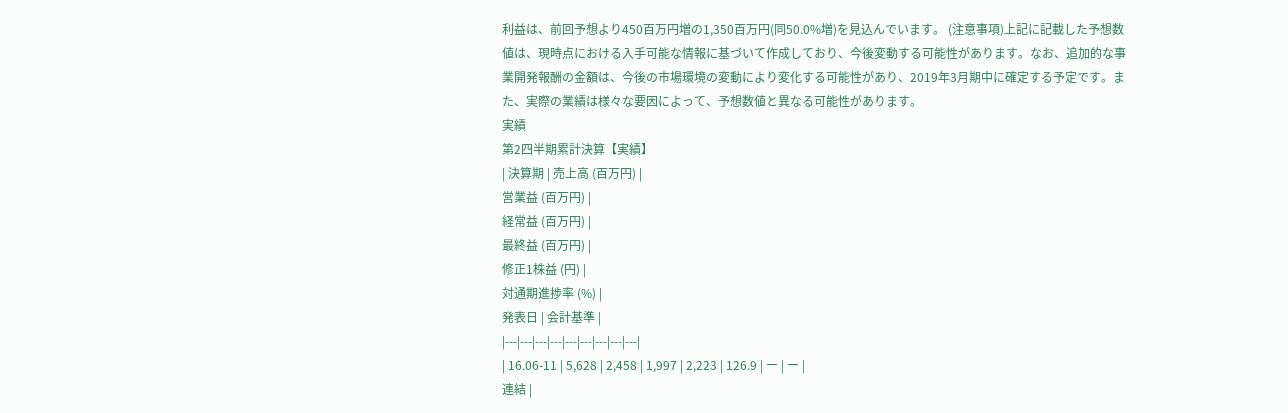利益は、前回予想より450百万円増の1,350百万円(同50.0%増)を見込んでいます。 (注意事項)上記に記載した予想数値は、現時点における入手可能な情報に基づいて作成しており、今後変動する可能性があります。なお、追加的な事業開発報酬の金額は、今後の市場環境の変動により変化する可能性があり、2019年3月期中に確定する予定です。また、実際の業績は様々な要因によって、予想数値と異なる可能性があります。
実績
第2四半期累計決算【実績】
| 決算期 | 売上高 (百万円) |
営業益 (百万円) |
経常益 (百万円) |
最終益 (百万円) |
修正1株益 (円) |
対通期進捗率 (%) |
発表日 | 会計基準 |
|---|---|---|---|---|---|---|---|---|
| 16.06-11 | 5,628 | 2,458 | 1,997 | 2,223 | 126.9 | ー | ー |
連結 |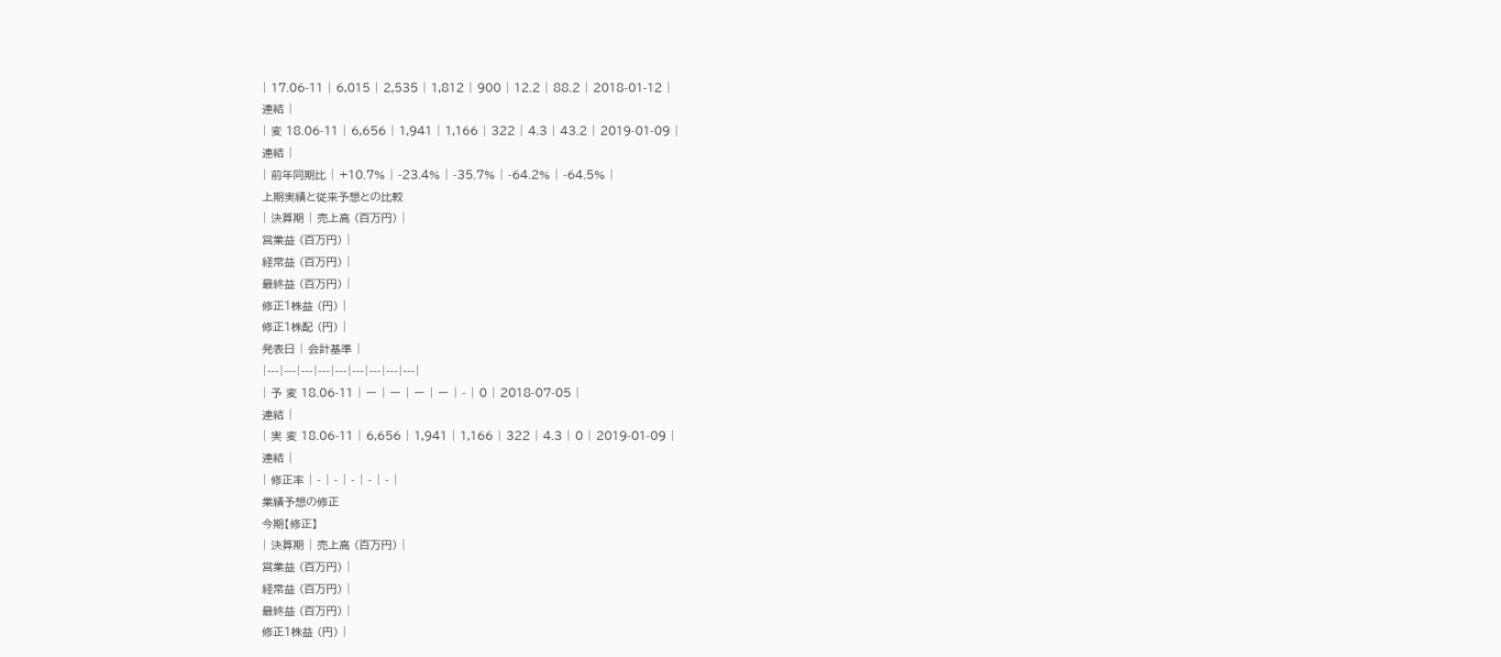| 17.06-11 | 6,015 | 2,535 | 1,812 | 900 | 12.2 | 88.2 | 2018-01-12 |
連結 |
| 変 18.06-11 | 6,656 | 1,941 | 1,166 | 322 | 4.3 | 43.2 | 2019-01-09 |
連結 |
| 前年同期比 | +10.7% | -23.4% | -35.7% | -64.2% | -64.5% |
上期実績と従来予想との比較
| 決算期 | 売上高 (百万円) |
営業益 (百万円) |
経常益 (百万円) |
最終益 (百万円) |
修正1株益 (円) |
修正1株配 (円) |
発表日 | 会計基準 |
|---|---|---|---|---|---|---|---|---|
| 予 変 18.06-11 | ー | ー | ー | ー | - | 0 | 2018-07-05 |
連結 |
| 実 変 18.06-11 | 6,656 | 1,941 | 1,166 | 322 | 4.3 | 0 | 2019-01-09 |
連結 |
| 修正率 | - | - | - | - | - |
業績予想の修正
今期【修正】
| 決算期 | 売上高 (百万円) |
営業益 (百万円) |
経常益 (百万円) |
最終益 (百万円) |
修正1株益 (円) |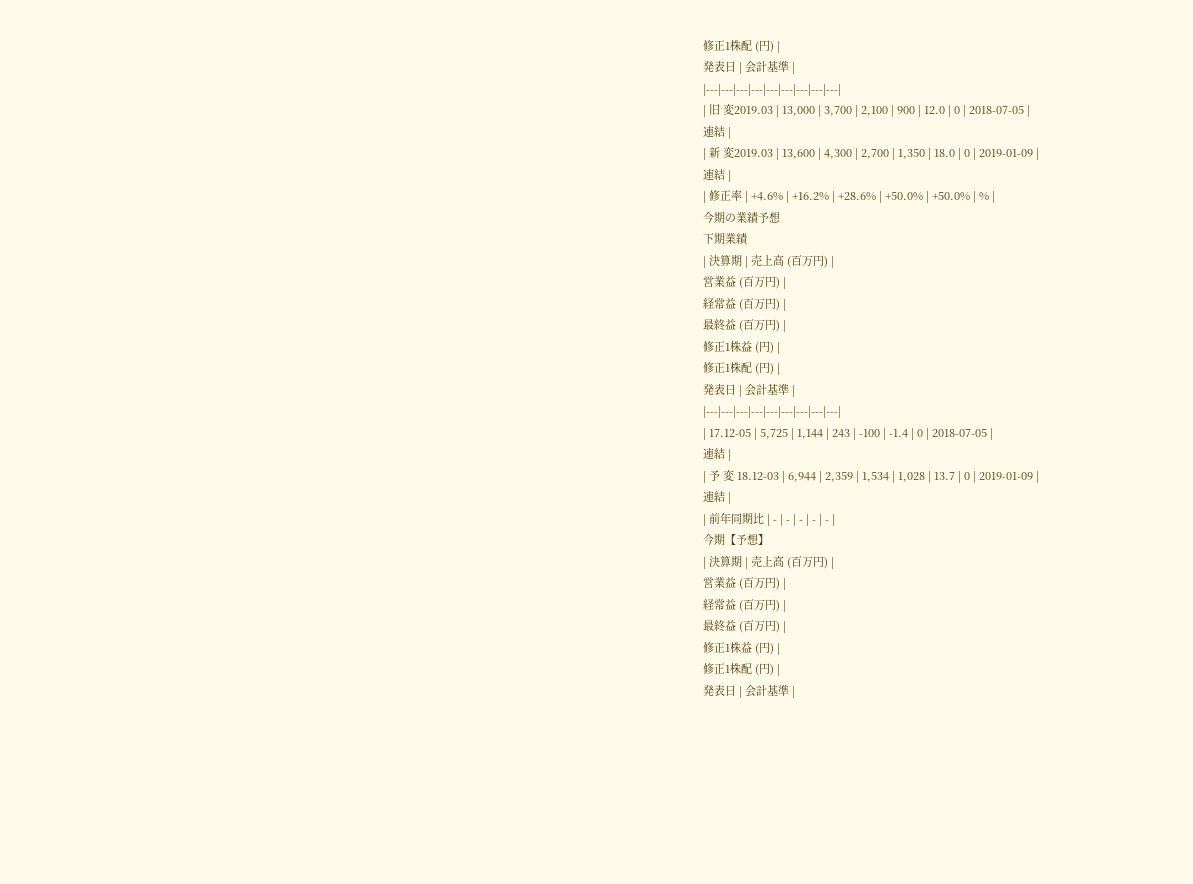修正1株配 (円) |
発表日 | 会計基準 |
|---|---|---|---|---|---|---|---|---|
| 旧 変2019.03 | 13,000 | 3,700 | 2,100 | 900 | 12.0 | 0 | 2018-07-05 |
連結 |
| 新 変2019.03 | 13,600 | 4,300 | 2,700 | 1,350 | 18.0 | 0 | 2019-01-09 |
連結 |
| 修正率 | +4.6% | +16.2% | +28.6% | +50.0% | +50.0% | % |
今期の業績予想
下期業績
| 決算期 | 売上高 (百万円) |
営業益 (百万円) |
経常益 (百万円) |
最終益 (百万円) |
修正1株益 (円) |
修正1株配 (円) |
発表日 | 会計基準 |
|---|---|---|---|---|---|---|---|---|
| 17.12-05 | 5,725 | 1,144 | 243 | -100 | -1.4 | 0 | 2018-07-05 |
連結 |
| 予 変 18.12-03 | 6,944 | 2,359 | 1,534 | 1,028 | 13.7 | 0 | 2019-01-09 |
連結 |
| 前年同期比 | - | - | - | - | - |
今期【予想】
| 決算期 | 売上高 (百万円) |
営業益 (百万円) |
経常益 (百万円) |
最終益 (百万円) |
修正1株益 (円) |
修正1株配 (円) |
発表日 | 会計基準 |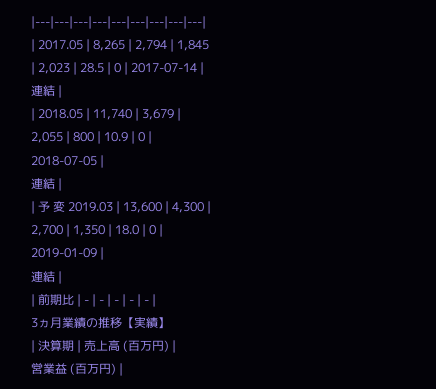|---|---|---|---|---|---|---|---|---|
| 2017.05 | 8,265 | 2,794 | 1,845 | 2,023 | 28.5 | 0 | 2017-07-14 |
連結 |
| 2018.05 | 11,740 | 3,679 | 2,055 | 800 | 10.9 | 0 | 2018-07-05 |
連結 |
| 予 変 2019.03 | 13,600 | 4,300 | 2,700 | 1,350 | 18.0 | 0 | 2019-01-09 |
連結 |
| 前期比 | - | - | - | - | - |
3ヵ月業績の推移【実績】
| 決算期 | 売上高 (百万円) |
営業益 (百万円) |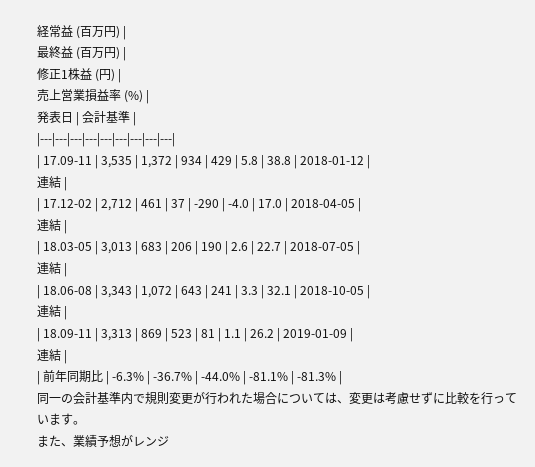経常益 (百万円) |
最終益 (百万円) |
修正1株益 (円) |
売上営業損益率 (%) |
発表日 | 会計基準 |
|---|---|---|---|---|---|---|---|---|
| 17.09-11 | 3,535 | 1,372 | 934 | 429 | 5.8 | 38.8 | 2018-01-12 |
連結 |
| 17.12-02 | 2,712 | 461 | 37 | -290 | -4.0 | 17.0 | 2018-04-05 |
連結 |
| 18.03-05 | 3,013 | 683 | 206 | 190 | 2.6 | 22.7 | 2018-07-05 |
連結 |
| 18.06-08 | 3,343 | 1,072 | 643 | 241 | 3.3 | 32.1 | 2018-10-05 |
連結 |
| 18.09-11 | 3,313 | 869 | 523 | 81 | 1.1 | 26.2 | 2019-01-09 |
連結 |
| 前年同期比 | -6.3% | -36.7% | -44.0% | -81.1% | -81.3% |
同一の会計基準内で規則変更が行われた場合については、変更は考慮せずに比較を行っています。
また、業績予想がレンジ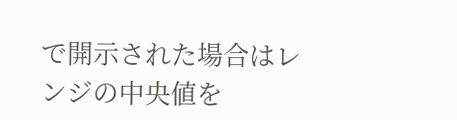で開示された場合はレンジの中央値を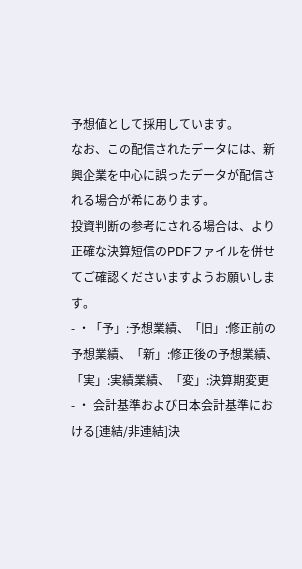予想値として採用しています。
なお、この配信されたデータには、新興企業を中心に誤ったデータが配信される場合が希にあります。
投資判断の参考にされる場合は、より正確な決算短信のPDFファイルを併せてご確認くださいますようお願いします。
- ・「予」:予想業績、「旧」:修正前の予想業績、「新」:修正後の予想業績、「実」:実績業績、「変」:決算期変更
- ・ 会計基準および日本会計基準における[連結/非連結]決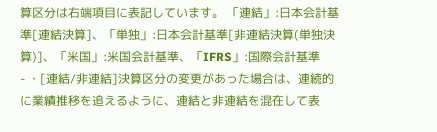算区分は右端項目に表記しています。 「連結」:日本会計基準[連結決算]、「単独」:日本会計基準[非連結決算(単独決算)]、「米国」:米国会計基準、「IFRS」:国際会計基準
- ・[連結/非連結]決算区分の変更があった場合は、連続的に業績推移を追えるように、連結と非連結を混在して表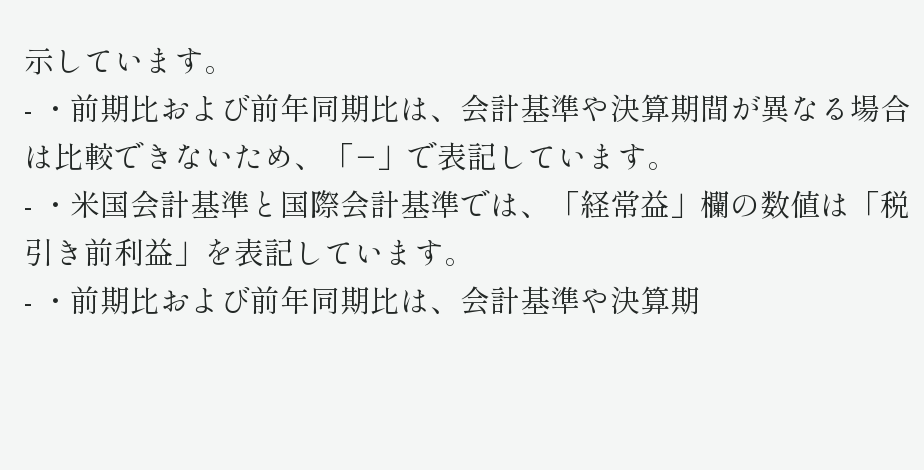示しています。
- ・前期比および前年同期比は、会計基準や決算期間が異なる場合は比較できないため、「−」で表記しています。
- ・米国会計基準と国際会計基準では、「経常益」欄の数値は「税引き前利益」を表記しています。
- ・前期比および前年同期比は、会計基準や決算期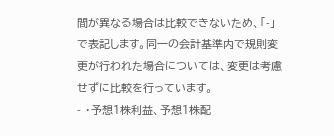間が異なる場合は比較できないため、「-」で表記します。同一の会計基準内で規則変更が行われた場合については、変更は考慮せずに比較を行っています。
- ・予想1株利益、予想1株配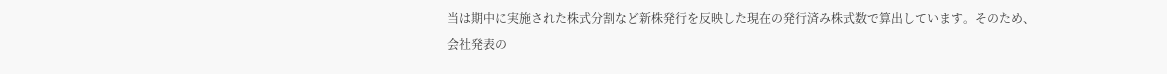当は期中に実施された株式分割など新株発行を反映した現在の発行済み株式数で算出しています。そのため、会社発表の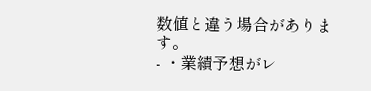数値と違う場合があります。
- ・業績予想がレ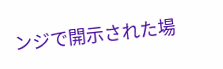ンジで開示された場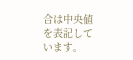合は中央値を表記しています。